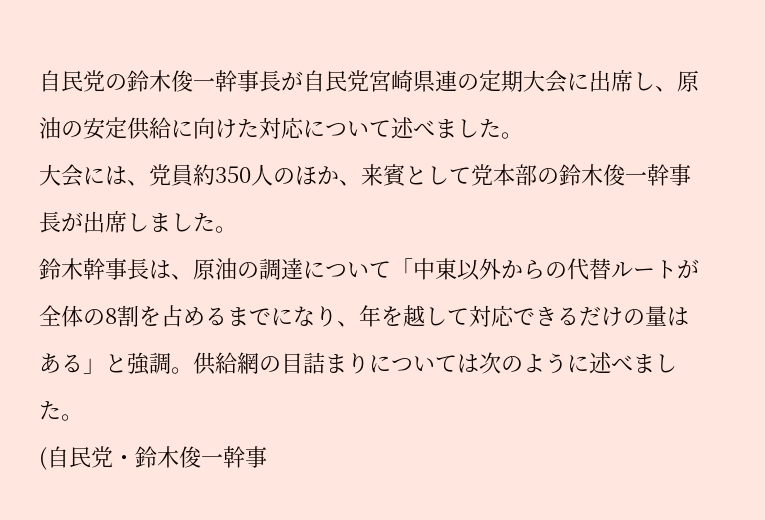自民党の鈴木俊一幹事長が自民党宮崎県連の定期大会に出席し、原油の安定供給に向けた対応について述べました。
大会には、党員約350人のほか、来賓として党本部の鈴木俊一幹事長が出席しました。
鈴木幹事長は、原油の調達について「中東以外からの代替ルートが全体の8割を占めるまでになり、年を越して対応できるだけの量はある」と強調。供給網の目詰まりについては次のように述べました。
(自民党・鈴木俊一幹事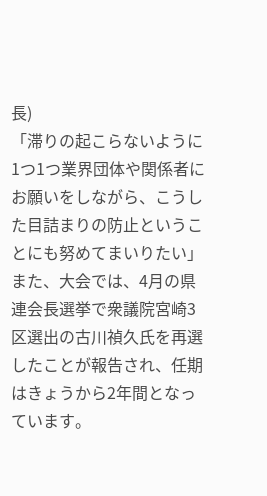長)
「滞りの起こらないように1つ1つ業界団体や関係者にお願いをしながら、こうした目詰まりの防止ということにも努めてまいりたい」
また、大会では、4月の県連会長選挙で衆議院宮崎3区選出の古川禎久氏を再選したことが報告され、任期はきょうから2年間となっています。